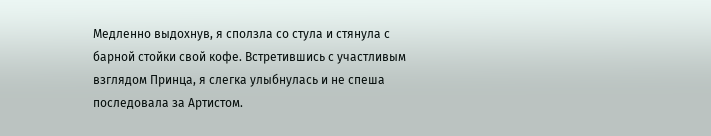Медленно выдохнув, я сползла со стула и стянула с барной стойки свой кофе. Встретившись с участливым взглядом Принца, я слегка улыбнулась и не спеша последовала за Артистом.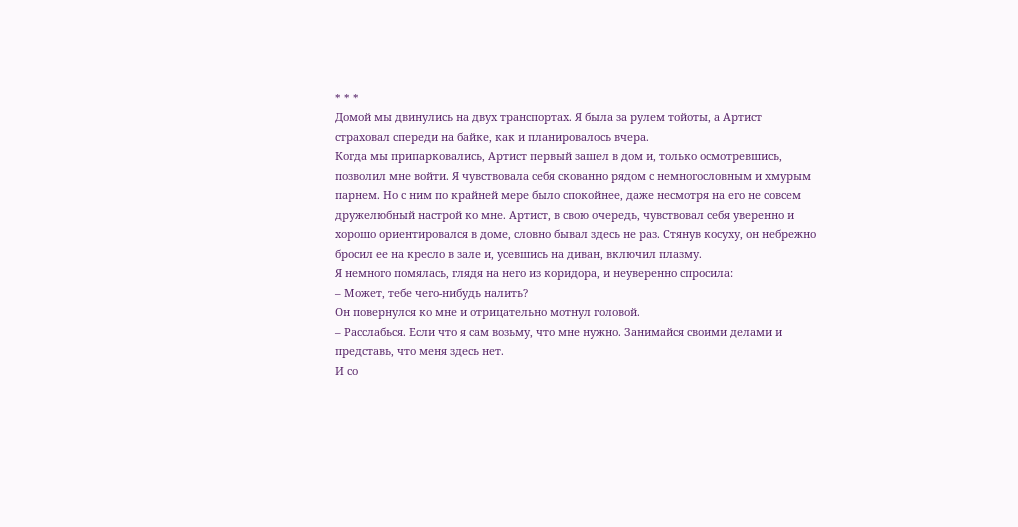* * *
Домой мы двинулись на двух транспортах. Я была за рулем тойоты, а Артист страховал спереди на байке, как и планировалось вчера.
Когда мы припарковались, Артист первый зашел в дом и, только осмотревшись, позволил мне войти. Я чувствовала себя скованно рядом с немногословным и хмурым парнем. Но с ним по крайней мере было спокойнее, даже несмотря на его не совсем дружелюбный настрой ко мне. Артист, в свою очередь, чувствовал себя уверенно и хорошо ориентировался в доме, словно бывал здесь не раз. Стянув косуху, он небрежно бросил ее на кресло в зале и, усевшись на диван, включил плазму.
Я немного помялась, глядя на него из коридора, и неуверенно спросила:
– Может, тебе чего-нибудь налить?
Он повернулся ко мне и отрицательно мотнул головой.
– Расслабься. Если что я сам возьму, что мне нужно. Занимайся своими делами и представь, что меня здесь нет.
И со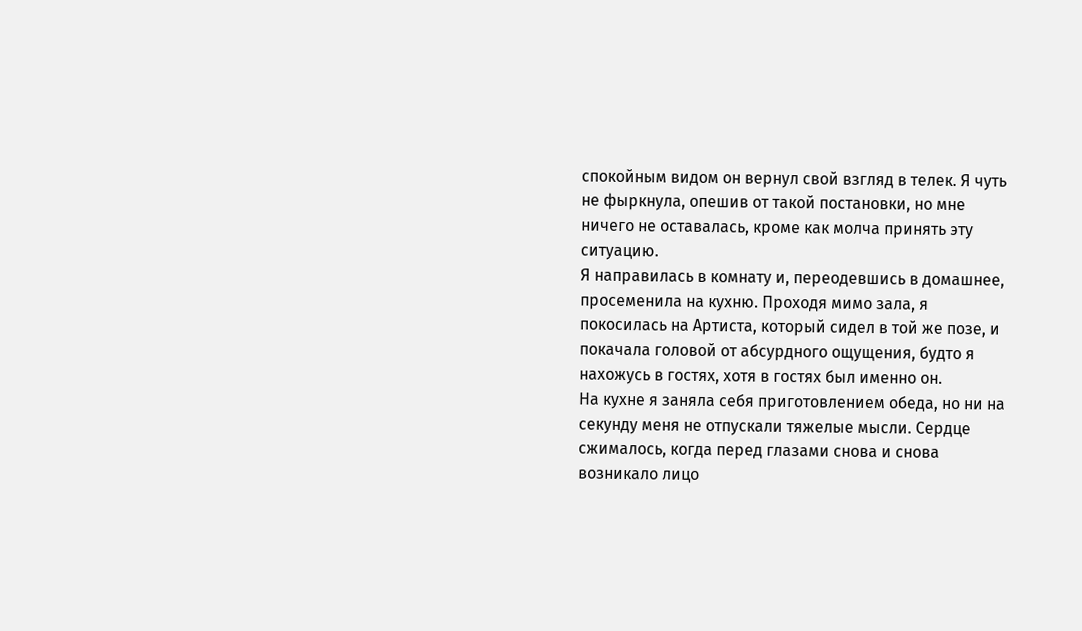спокойным видом он вернул свой взгляд в телек. Я чуть не фыркнула, опешив от такой постановки, но мне ничего не оставалась, кроме как молча принять эту ситуацию.
Я направилась в комнату и, переодевшись в домашнее, просеменила на кухню. Проходя мимо зала, я покосилась на Артиста, который сидел в той же позе, и покачала головой от абсурдного ощущения, будто я нахожусь в гостях, хотя в гостях был именно он.
На кухне я заняла себя приготовлением обеда, но ни на секунду меня не отпускали тяжелые мысли. Сердце сжималось, когда перед глазами снова и снова возникало лицо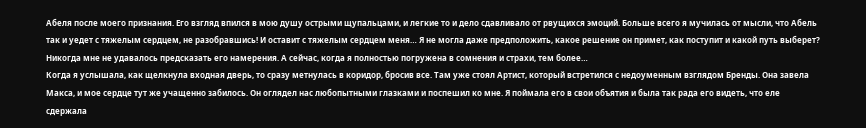Абеля после моего признания. Его взгляд впился в мою душу острыми щупальцами, и легкие то и дело сдавливало от рвущихся эмоций. Больше всего я мучилась от мысли, что Абель так и уедет с тяжелым сердцем, не разобравшись! И оставит с тяжелым сердцем меня… Я не могла даже предположить, какое решение он примет, как поступит и какой путь выберет? Никогда мне не удавалось предсказать его намерения. А сейчас, когда я полностью погружена в сомнения и страхи, тем более…
Когда я услышала, как щелкнула входная дверь, то сразу метнулась в коридор, бросив все. Там уже стоял Артист, который встретился с недоуменным взглядом Бренды. Она завела Макса, и мое сердце тут же учащенно забилось. Он оглядел нас любопытными глазками и поспешил ко мне. Я поймала его в свои объятия и была так рада его видеть, что еле сдержала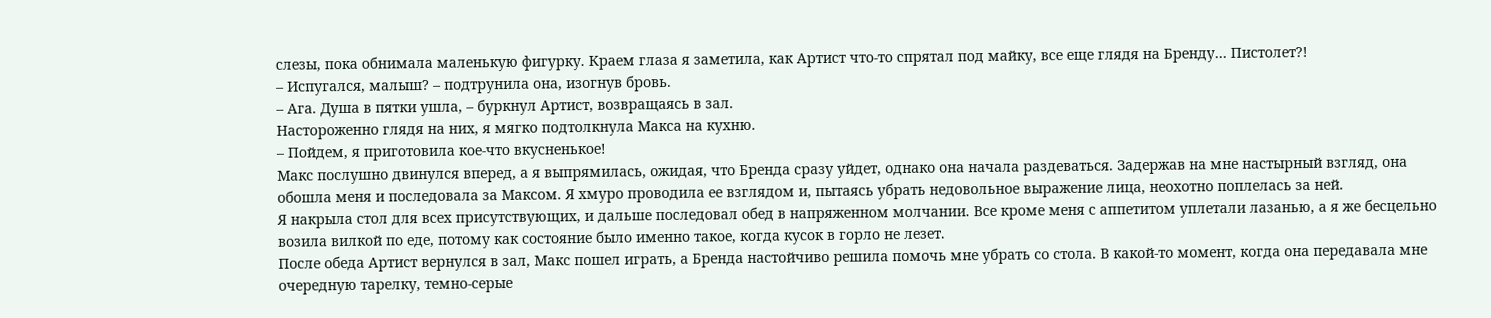слезы, пока обнимала маленькую фигурку. Краем глаза я заметила, как Артист что-то спрятал под майку, все еще глядя на Бренду… Пистолет?!
– Испугался, малыш? – подтрунила она, изогнув бровь.
– Ага. Душа в пятки ушла, – буркнул Артист, возвращаясь в зал.
Настороженно глядя на них, я мягко подтолкнула Макса на кухню.
– Пойдем, я приготовила кое-что вкусненькое!
Макс послушно двинулся вперед, а я выпрямилась, ожидая, что Бренда сразу уйдет, однако она начала раздеваться. Задержав на мне настырный взгляд, она обошла меня и последовала за Максом. Я хмуро проводила ее взглядом и, пытаясь убрать недовольное выражение лица, неохотно поплелась за ней.
Я накрыла стол для всех присутствующих, и дальше последовал обед в напряженном молчании. Все кроме меня с аппетитом уплетали лазанью, а я же бесцельно возила вилкой по еде, потому как состояние было именно такое, когда кусок в горло не лезет.
После обеда Артист вернулся в зал, Макс пошел играть, а Бренда настойчиво решила помочь мне убрать со стола. В какой-то момент, когда она передавала мне очередную тарелку, темно-серые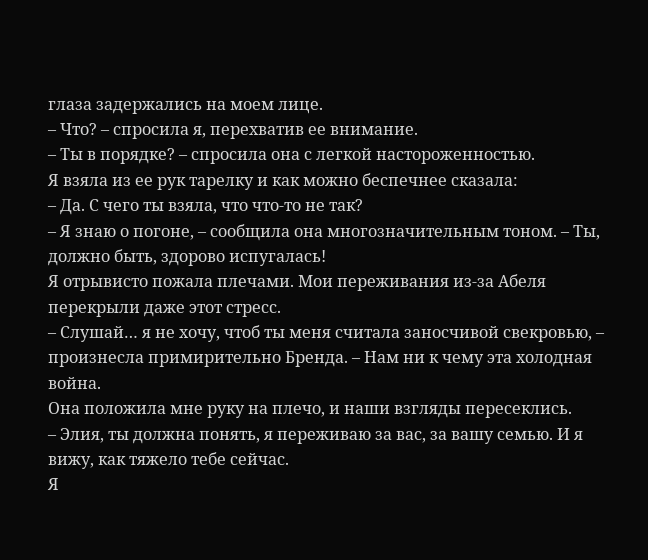глаза задержались на моем лице.
– Что? – спросила я, перехватив ее внимание.
– Ты в порядке? – спросила она с легкой настороженностью.
Я взяла из ее рук тарелку и как можно беспечнее сказала:
– Да. С чего ты взяла, что что-то не так?
– Я знаю о погоне, – сообщила она многозначительным тоном. – Ты, должно быть, здорово испугалась!
Я отрывисто пожала плечами. Мои переживания из-за Абеля перекрыли даже этот стресс.
– Слушай… я не хочу, чтоб ты меня считала заносчивой свекровью, – произнесла примирительно Бренда. – Нам ни к чему эта холодная война.
Она положила мне руку на плечо, и наши взгляды пересеклись.
– Элия, ты должна понять, я переживаю за вас, за вашу семью. И я вижу, как тяжело тебе сейчас.
Я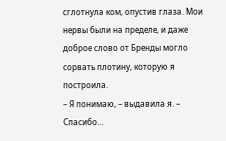сглотнула ком, опустив глаза. Мои нервы были на пределе, и даже доброе слово от Бренды могло сорвать плотину, которую я построила.
– Я понимаю, – выдавила я. – Спасибо…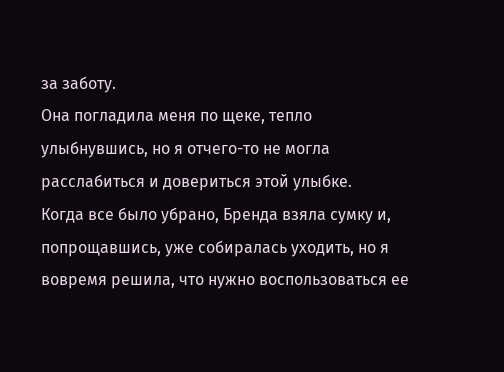за заботу.
Она погладила меня по щеке, тепло улыбнувшись, но я отчего-то не могла расслабиться и довериться этой улыбке.
Когда все было убрано, Бренда взяла сумку и, попрощавшись, уже собиралась уходить, но я вовремя решила, что нужно воспользоваться ее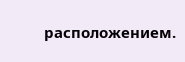расположением.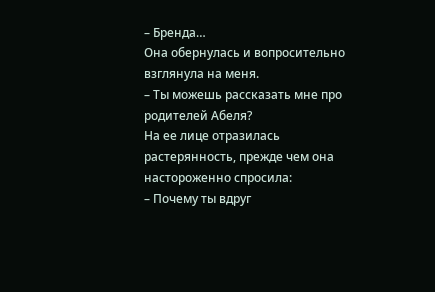– Бренда…
Она обернулась и вопросительно взглянула на меня.
– Ты можешь рассказать мне про родителей Абеля?
На ее лице отразилась растерянность, прежде чем она настороженно спросила:
– Почему ты вдруг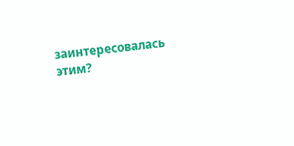заинтересовалась этим?